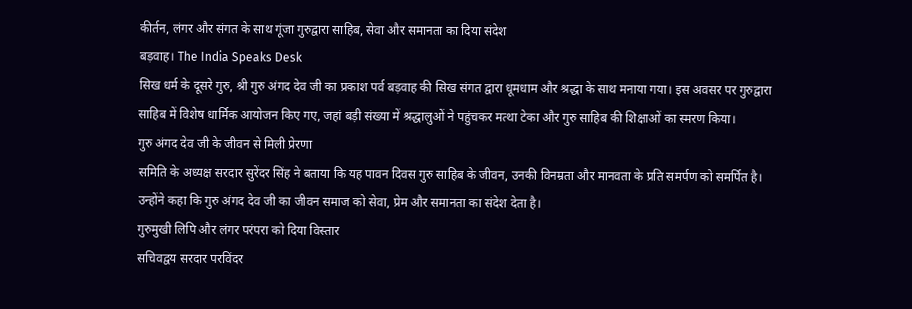कीर्तन, लंगर और संगत के साथ गूंजा गुरुद्वारा साहिब, सेवा और समानता का दिया संदेश
बड़वाह। The India Speaks Desk
सिख धर्म के दूसरे गुरु, श्री गुरु अंगद देव जी का प्रकाश पर्व बड़वाह की सिख संगत द्वारा धूमधाम और श्रद्धा के साथ मनाया गया। इस अवसर पर गुरुद्वारा साहिब में विशेष धार्मिक आयोजन किए गए, जहां बड़ी संख्या में श्रद्धालुओं ने पहुंचकर मत्था टेका और गुरु साहिब की शिक्षाओं का स्मरण किया।
गुरु अंगद देव जी के जीवन से मिली प्रेरणा
समिति के अध्यक्ष सरदार सुरेंदर सिंह ने बताया कि यह पावन दिवस गुरु साहिब के जीवन, उनकी विनम्रता और मानवता के प्रति समर्पण को समर्पित है। उन्होंने कहा कि गुरु अंगद देव जी का जीवन समाज को सेवा, प्रेम और समानता का संदेश देता है।
गुरुमुखी लिपि और लंगर परंपरा को दिया विस्तार
सचिवद्वय सरदार परविंदर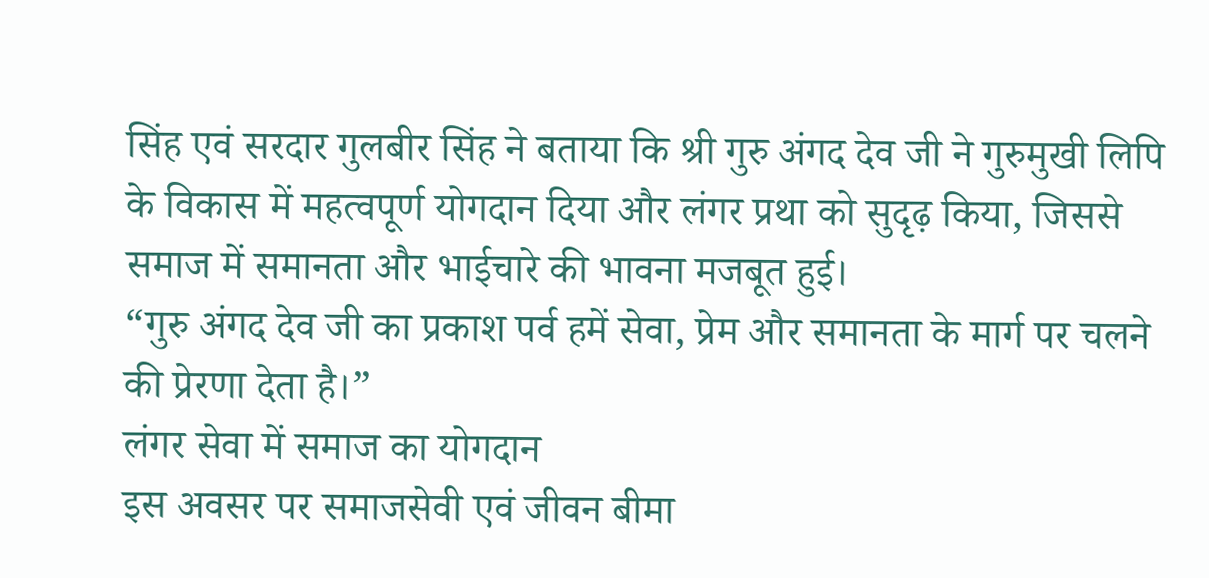सिंह एवं सरदार गुलबीर सिंह ने बताया कि श्री गुरु अंगद देव जी ने गुरुमुखी लिपि के विकास में महत्वपूर्ण योगदान दिया और लंगर प्रथा को सुदृढ़ किया, जिससे समाज में समानता और भाईचारे की भावना मजबूत हुई।
“गुरु अंगद देव जी का प्रकाश पर्व हमें सेवा, प्रेम और समानता के मार्ग पर चलने की प्रेरणा देता है।”
लंगर सेवा में समाज का योगदान
इस अवसर पर समाजसेवी एवं जीवन बीमा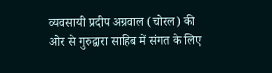व्यवसायी प्रदीप अग्रवाल (चोरल) की ओर से गुरुद्वारा साहिब में संगत के लिए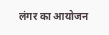लंगर का आयोजन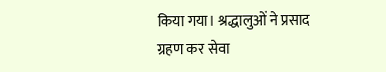किया गया। श्रद्धालुओं ने प्रसाद ग्रहण कर सेवा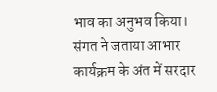भाव का अनुभव किया।
संगत ने जताया आभार
कार्यक्रम के अंत में सरदार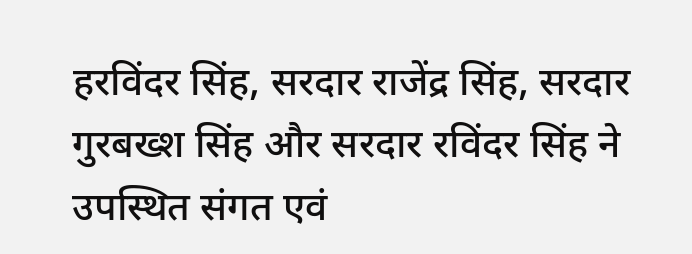हरविंदर सिंह, सरदार राजेंद्र सिंह, सरदार गुरबख्श सिंह और सरदार रविंदर सिंह ने उपस्थित संगत एवं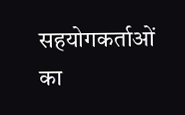सहयोगकर्ताओं का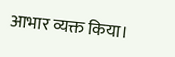आभार व्यक्त किया।